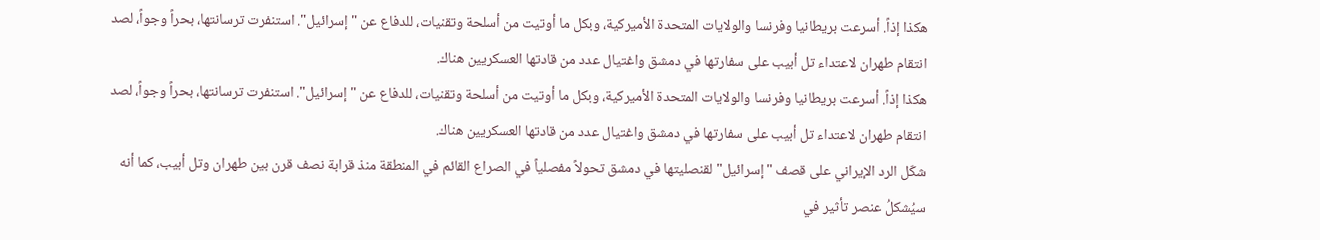هكذا إذاً. أسرعت بريطانيا وفرنسا والولايات المتحدة الأميركية، وبكل ما أوتيت من أسلحة وتقنيات، للدفاع عن "إسرائيل". استنفرت ترسانتها، بحراً وجواً، لصد انتقام طهران لاعتداء تل أبيب على سفارتها في دمشق واغتيال عدد من قادتها العسكريين هناك.
هكذا إذاً. أسرعت بريطانيا وفرنسا والولايات المتحدة الأميركية، وبكل ما أوتيت من أسلحة وتقنيات، للدفاع عن "إسرائيل". استنفرت ترسانتها، بحراً وجواً، لصد انتقام طهران لاعتداء تل أبيب على سفارتها في دمشق واغتيال عدد من قادتها العسكريين هناك.
شكّل الرد الإيراني على قصف "إسرائيل" لقنصليتها في دمشق تحولاً مفصلياً في الصراع القائم في المنطقة منذ قرابة نصف قرن بين طهران وتل أبيب، كما أنه سيُشكلُ عنصر تأثير في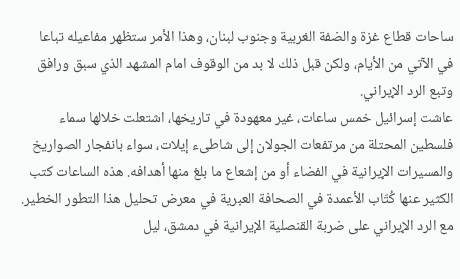ساحات قطاع غزة والضفة الغربية وجنوب لبنان، وهذا الأمر ستظهر مفاعيله تباعا في الآتي من الأيام، ولكن قبل ذلك لا بد من الوقوف امام المشهد الذي سبق ورافق وتبع الرد الإيراني.
عاشت إسرائيل خمس ساعات، غير معهودة في تاريخها، اشتعلت خلالها سماء فلسطين المحتلة من مرتفعات الجولان إلى شاطىء إيلات، سواء بانفجار الصواريخ والمسيرات الإيرانية في الفضاء أو من إشعاع ما بلغ منها أهدافه. هذه الساعات كتب الكثير عنها كُتّاب الأعمدة في الصحافة العبرية في معرض تحليل هذا التطور الخطير.
مع الرد الإيراني على ضربة القنصلية الإيرانية في دمشق، ليل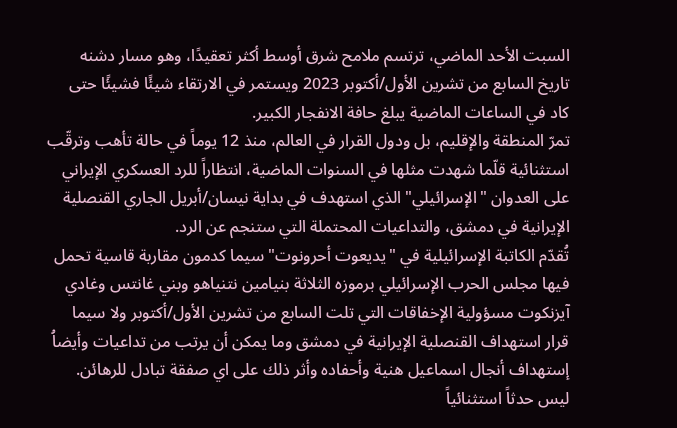السبت الأحد الماضي، ترتسم ملامح شرق أوسط أكثر تعقيدًا، وهو مسار دشنه تاريخ السابع من تشرين الأول/أكتوبر 2023 ويستمر في الارتقاء شيئًا فشيئًا حتى كاد في الساعات الماضية يبلغ حافة الانفجار الكبير.
تمرّ المنطقة والإقليم، بل ودول القرار في العالم، منذ 12 يوماً في حالة تأهب وترقّب استثنائية قلّما شهدت مثلها في السنوات الماضية، انتظاراً للرد العسكري الإيراني على العدوان "الإسرائيلي" الذي استهدف في بداية نيسان/أبريل الجاري القنصلية الإيرانية في دمشق، والتداعيات المحتملة التي ستنجم عن الرد.
تُقدّم الكاتبة الإسرائيلية في "يديعوت أحرونوت" سيما كدمون مقاربة قاسية تحمل فيها مجلس الحرب الإسرائيلي برموزه الثلاثة بنيامين نتنياهو وبني غانتس وغادي آيزنكوت مسؤولية الإخفاقات التي تلت السابع من تشرين الأول/أكتوبر ولا سيما قرار استهداف القنصلية الإيرانية في دمشق وما يمكن أن يرتب من تداعيات وأيضاُ إستهداف أنجال اسماعيل هنية وأحفاده وأثر ذلك على اي صفقة تبادل للرهائن.
ليس حدثاً استثنائياً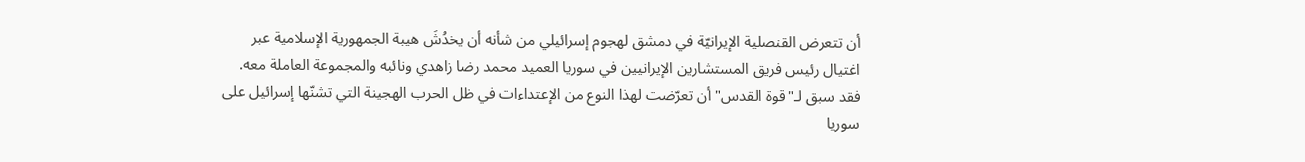أن تتعرض القنصلية الإيرانيّة في دمشق لهجوم إسرائيلي من شأنه أن يخدُشَ هيبة الجمهورية الإسلامية عبر اغتيال رئيس فريق المستشارين الإيرانيين في سوريا العميد محمد رضا زاهدي ونائبه والمجموعة العاملة معه. فقد سبق لـ"قوة القدس" أن تعرّضت لهذا النوع من الإعتداءات في ظل الحرب الهجينة التي تشنّها إسرائيل على سوريا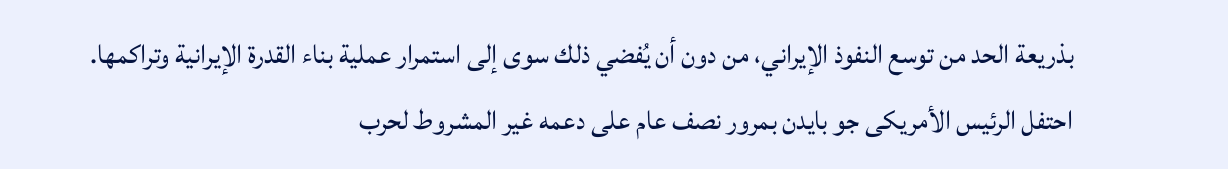بذريعة الحد من توسع النفوذ الإيراني، من دون أن يُفضي ذلك سوى إلى استمرار عملية بناء القدرة الإيرانية وتراكمها.
احتفل الرئيس الأمريكى جو بايدن بمرور نصف عام على دعمه غير المشروط لحرب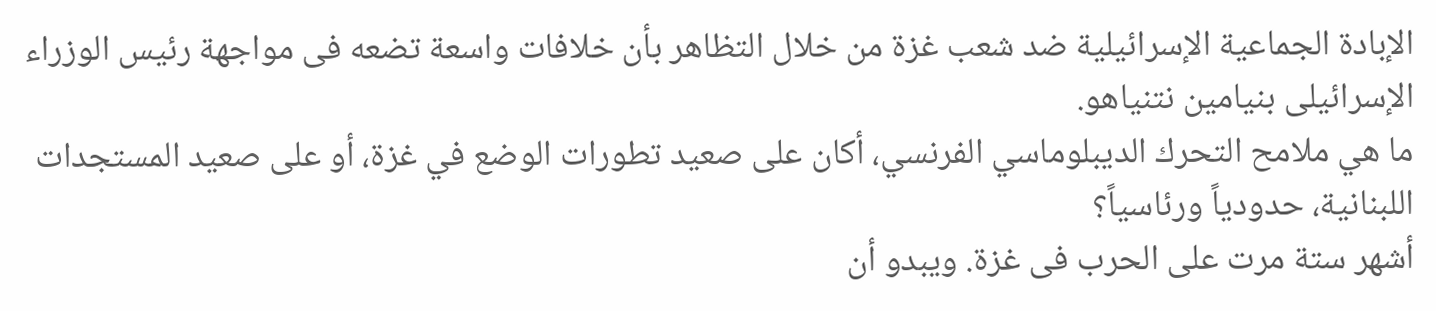الإبادة الجماعية الإسرائيلية ضد شعب غزة من خلال التظاهر بأن خلافات واسعة تضعه فى مواجهة رئيس الوزراء الإسرائيلى بنيامين نتنياهو.
ما هي ملامح التحرك الديبلوماسي الفرنسي، أكان على صعيد تطورات الوضع في غزة، أو على صعيد المستجدات اللبنانية، حدودياً ورئاسياً؟
أشهر ستة مرت على الحرب فى غزة. ويبدو أن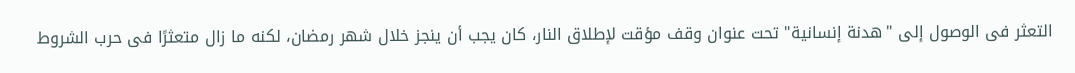التعثر فى الوصول إلى "هدنة إنسانية" تحت عنوان وقف مؤقت لإطلاق النار، كان يجب أن ينجز خلال شهر رمضان، لكنه ما زال متعثرًا فى حرب الشروط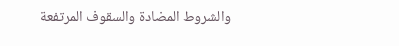والشروط المضادة والسقوف المرتفعة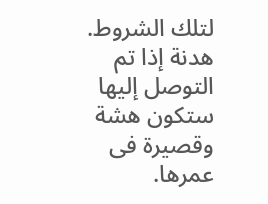لتلك الشروط. هدنة إذا تم التوصل إليها ستكون هشة وقصيرة فى عمرها.